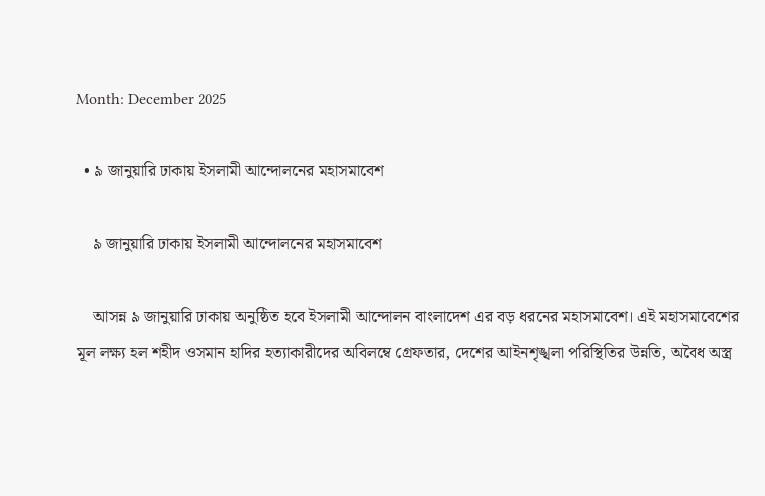Month: December 2025

  • ৯ জানুয়ারি ঢাকায় ইসলামী আন্দোলনের মহাসমাবেশ

    ৯ জানুয়ারি ঢাকায় ইসলামী আন্দোলনের মহাসমাবেশ

    আসন্ন ৯ জানুয়ারি ঢাকায় অনুষ্ঠিত হবে ইসলামী আন্দোলন বাংলাদেশ এর বড় ধরনের মহাসমাবেশ। এই মহাসমাবেশের মূল লক্ষ্য হল শহীদ ওসমান হাদির হত্যাকারীদের অবিলম্বে গ্রেফতার, দেশের আইনশৃঙ্খলা পরিস্থিতির উন্নতি, অবৈধ অস্ত্র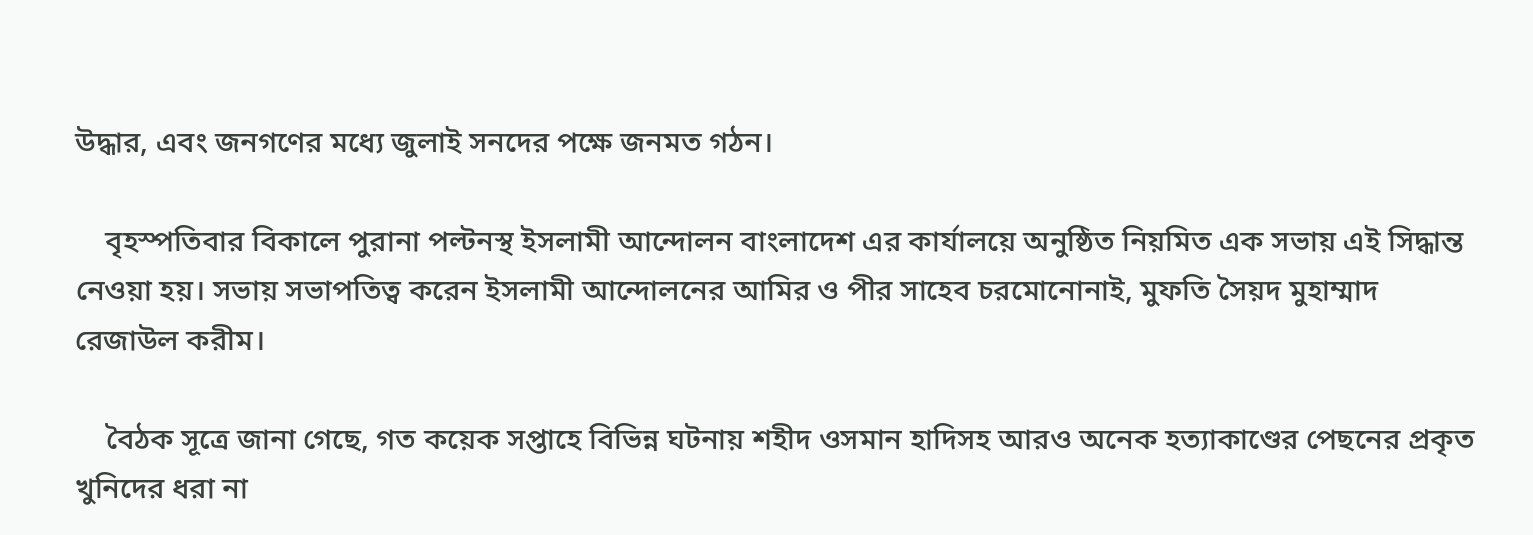উদ্ধার, এবং জনগণের মধ্যে জুলাই সনদের পক্ষে জনমত গঠন।

    বৃহস্পতিবার বিকালে পুরানা পল্টনস্থ ইসলামী আন্দোলন বাংলাদেশ এর কার্যালয়ে অনুষ্ঠিত নিয়মিত এক সভায় এই সিদ্ধান্ত নেওয়া হয়। সভায় সভাপতিত্ব করেন ইসলামী আন্দোলনের আমির ও পীর সাহেব চরমোনোনাই, মুফতি সৈয়দ মুহাম্মাদ রেজাউল করীম।

    বৈঠক সূত্রে জানা গেছে, গত কয়েক সপ্তাহে বিভিন্ন ঘটনায় শহীদ ওসমান হাদিসহ আরও অনেক হত্যাকাণ্ডের পেছনের প্রকৃত খুনিদের ধরা না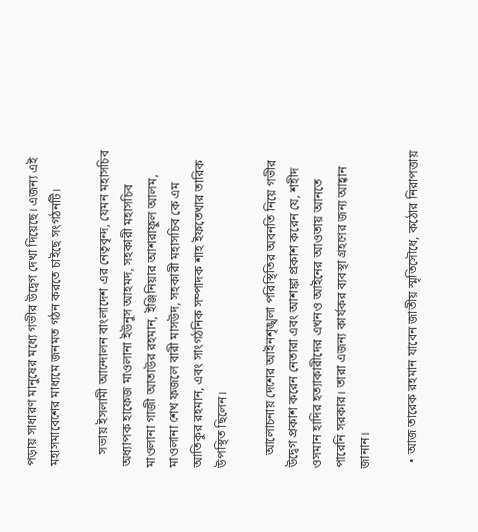পড়ায় সাধারণ মানুষের মধ্যে গভীর উদ্বেগ দেখা দিয়েছে। এজন্য এই মহাসমাবেশের মাধ্যমে জনমত গঠন করতে চাইছে সংগঠনটি।

    সভায় ইসলামী আন্দোলন বাংলাদেশ এর নেতৃবৃন্দ, যেমন মহাসচিব অধ্যাপক হাফেজ মাওলানা ইউনুস আহমদ, সহকারী মহাসচিব মাওলানা গাজী আতাউর রহমান, ইঞ্জিনিয়ার আশরাফুল আলম, মাওলানা শেখ ফজলে বারী মাসউদ, সহকারী মহাসচিব কে এম আতিকুর রহমান, এবং সাংগঠনিক সম্পাদক শাহ ইফতেখার তারিক উপস্থিত ছিলেন।

    আলোচনায় দেশের আইনশৃঙ্খলা পরিস্থিতির অবনতি নিয়ে গভীর উদ্বেগ প্রকাশ করেন নেতারা এবং আশঙ্কা প্রকাশ করেন যে, শহীদ ওসমান হাদির হত্যাকারীদের এখনও আইনের আওতায় আনতে পারেনি সরকার। তারা এজন্য কার্যকর ব্যবস্থা গ্রহণের জন্য আহ্বান জানান।

  • আজ তারেক রহমান যাবেন জাতীয় স্মৃতিসৌধে, কঠোর নিরাপত্তায়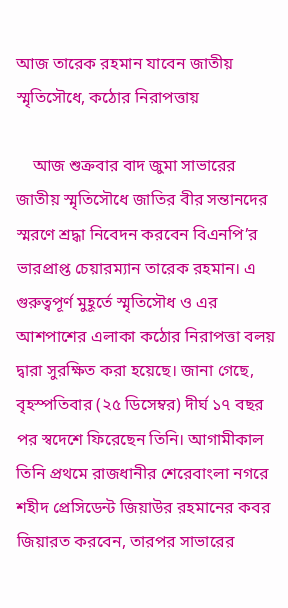আজ তারেক রহমান যাবেন জাতীয় স্মৃতিসৌধে, কঠোর নিরাপত্তায়

    আজ শুক্রবার বাদ জুমা সাভারের জাতীয় স্মৃতিসৌধে জাতির বীর সন্তানদের স্মরণে শ্রদ্ধা নিবেদন করবেন বিএনপি’র ভারপ্রাপ্ত চেয়ারম্যান তারেক রহমান। এ গুরুত্বপূর্ণ মুহূর্তে স্মৃতিসৌধ ও এর আশপাশের এলাকা কঠোর নিরাপত্তা বলয় দ্বারা সুরক্ষিত করা হয়েছে। জানা গেছে, বৃহস্পতিবার (২৫ ডিসেম্বর) দীর্ঘ ১৭ বছর পর স্বদেশে ফিরেছেন তিনি। আগামীকাল তিনি প্রথমে রাজধানীর শেরেবাংলা নগরে শহীদ প্রেসিডেন্ট জিয়াউর রহমানের কবর জিয়ারত করবেন, তারপর সাভারের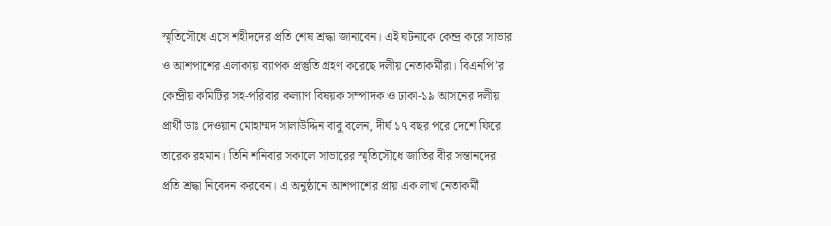স্মৃতিসৌধে এসে শহীদদের প্রতি শেষ শ্রদ্ধা জানাবেন। এই ঘটনাকে কেন্দ্র করে সাভার ও আশপাশের এলাকায় ব্যাপক প্রস্তুতি গ্রহণ করেছে দলীয় নেতাকর্মীরা। বিএনপি’র কেন্দ্রীয় কমিটির সহ-পরিবার কল্যাণ বিষয়ক সম্পাদক ও ঢাকা-১৯ আসনের দলীয় প্রার্থী ডাঃ দেওয়ান মোহাম্মদ সালাউদ্দিন বাবু বলেন, দীর্ঘ ১৭ বছর পরে দেশে ফিরে তারেক রহমান। তিনি শনিবার সকালে সাভারের স্মৃতিসৌধে জাতির বীর সন্তানদের প্রতি শ্রদ্ধা নিবেদন করবেন। এ অনুষ্ঠানে আশপাশের প্রায় এক লাখ নেতাকর্মী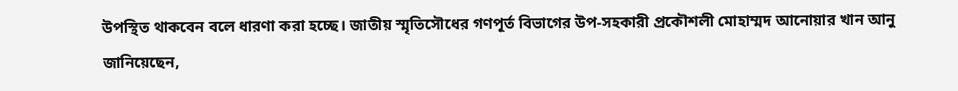উপস্থিত থাকবেন বলে ধারণা করা হচ্ছে। জাতীয় স্মৃতিসৌধের গণপূর্ত বিভাগের উপ-সহকারী প্রকৌশলী মোহাম্মদ আনোয়ার খান আনু জানিয়েছেন,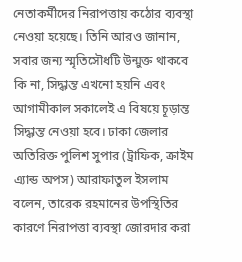নেতাকর্মীদের নিরাপত্তায় কঠোর ব্যবস্থা নেওয়া হয়েছে। তিনি আরও জানান, সবার জন্য স্মৃতিসৌধটি উন্মুক্ত থাকবে কি না, সিদ্ধান্ত এখনো হয়নি এবং আগামীকাল সকালেই এ বিষয়ে চূড়ান্ত সিদ্ধান্ত নেওয়া হবে। ঢাকা জেলার অতিরিক্ত পুলিশ সুপার (ট্রাফিক, ক্রাইম এ্যান্ড অপস) আরাফাতুল ইসলাম বলেন, তারেক রহমানের উপস্থিতির কারণে নিরাপত্তা ব্যবস্থা জোরদার করা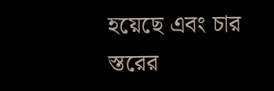হয়েছে এবং চার স্তরের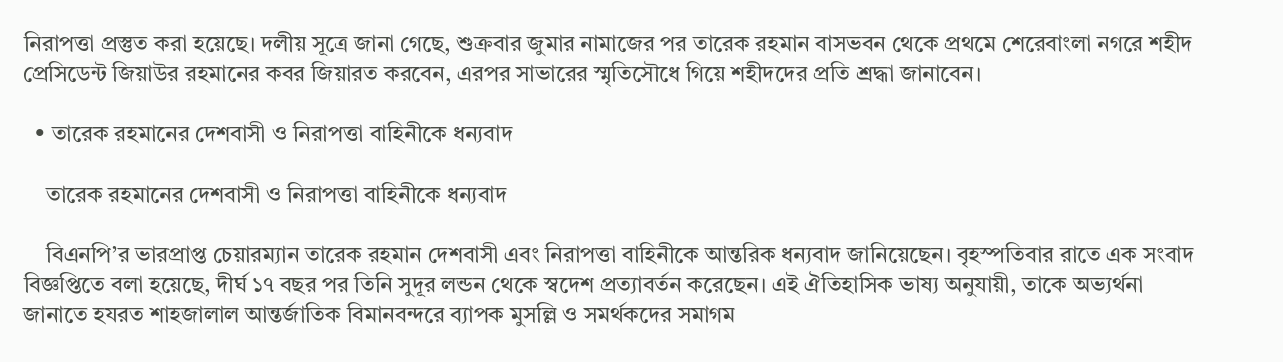নিরাপত্তা প্রস্তুত করা হয়েছে। দলীয় সূত্রে জানা গেছে, শুক্রবার জুমার নামাজের পর তারেক রহমান বাসভবন থেকে প্রথমে শেরেবাংলা নগরে শহীদ প্রেসিডেন্ট জিয়াউর রহমানের কবর জিয়ারত করবেন, এরপর সাভারের স্মৃতিসৌধে গিয়ে শহীদদের প্রতি শ্রদ্ধা জানাবেন।

  • তারেক রহমানের দেশবাসী ও নিরাপত্তা বাহিনীকে ধন্যবাদ

    তারেক রহমানের দেশবাসী ও নিরাপত্তা বাহিনীকে ধন্যবাদ

    বিএনপি’র ভারপ্রাপ্ত চেয়ারম্যান তারেক রহমান দেশবাসী এবং নিরাপত্তা বাহিনীকে আন্তরিক ধন্যবাদ জানিয়েছেন। বৃহস্পতিবার রাতে এক সংবাদ বিজ্ঞপ্তিতে বলা হয়েছে, দীর্ঘ ১৭ বছর পর তিনি সুদূর লন্ডন থেকে স্বদেশ প্রত্যাবর্তন করেছেন। এই ঐতিহাসিক ভাষ্য অনুযায়ী, তাকে অভ্যর্থনা জানাতে হযরত শাহজালাল আন্তর্জাতিক বিমানবন্দরে ব্যাপক মুসল্লি ও সমর্থকদের সমাগম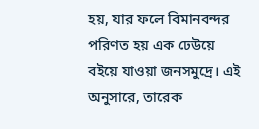হয়, যার ফলে বিমানবন্দর পরিণত হয় এক ঢেউয়ে বইয়ে যাওয়া জনসমুদ্রে। এই অনুসারে, তারেক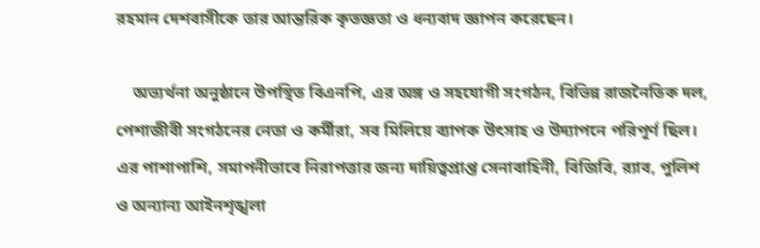রহমান দেশবাসীকে তার আন্তরিক কৃতজ্ঞতা ও ধন্যবাদ জ্ঞাপন করেছেন।

    অভ্যর্থনা অনুষ্ঠানে উপস্থিত বিএনপি, এর অঙ্গ ও সহযোগী সংগঠন, বিভিন্ন রাজনৈতিক দল, পেশাজীবী সংগঠনের নেতা ও কর্মীরা, সব মিলিয়ে ব্যাপক উৎসাহ ও উদ্যাপনে পরিপূর্ণ ছিল। এর পাশাপাশি, সমাপনীভাবে নিরাপত্তার জন্য দায়িত্বপ্রাপ্ত সেনাবাহিনী, বিজিবি, র‌্যাব, পুলিশ ও অন্যান্য আইনশৃঙ্খলা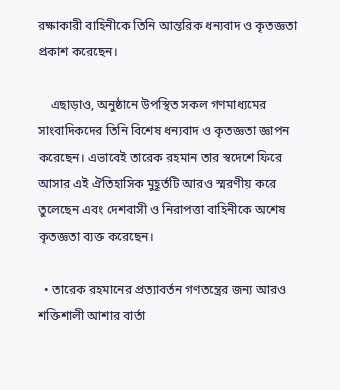রক্ষাকারী বাহিনীকে তিনি আন্তরিক ধন্যবাদ ও কৃতজ্ঞতা প্রকাশ করেছেন।

    এছাড়াও, অনুষ্ঠানে উপস্থিত সকল গণমাধ্যমের সাংবাদিকদের তিনি বিশেষ ধন্যবাদ ও কৃতজ্ঞতা জ্ঞাপন করেছেন। এভাবেই তারেক রহমান তার স্বদেশে ফিরে আসার এই ঐতিহাসিক মুহূর্তটি আরও স্মরণীয় করে তুলেছেন এবং দেশবাসী ও নিরাপত্তা বাহিনীকে অশেষ কৃতজ্ঞতা ব্যক্ত করেছেন।

  • তারেক রহমানের প্রত্যাবর্তন গণতন্ত্রের জন্য আরও শক্তিশালী আশার বার্তা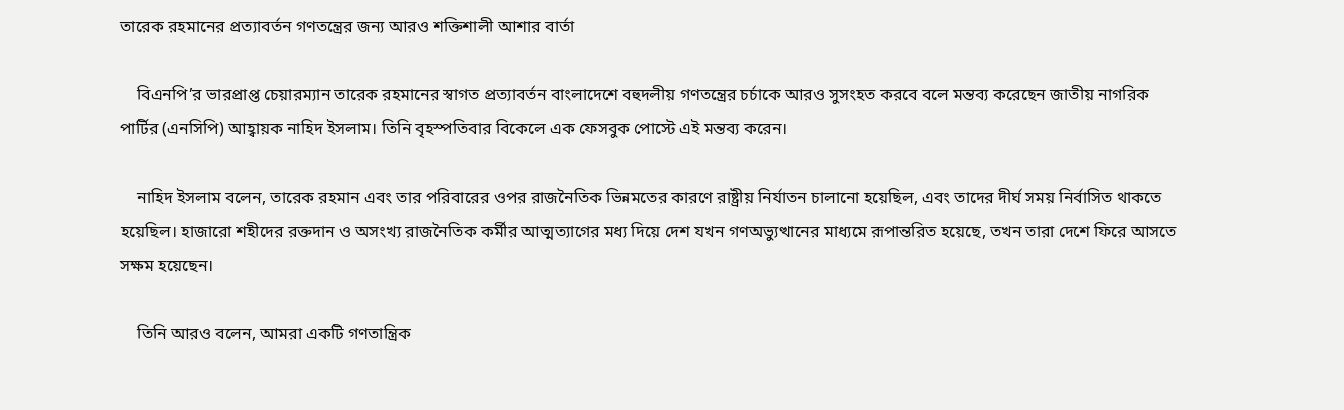তারেক রহমানের প্রত্যাবর্তন গণতন্ত্রের জন্য আরও শক্তিশালী আশার বার্তা

    বিএনপি’র ভারপ্রাপ্ত চেয়ারম্যান তারেক রহমানের স্বাগত প্রত্যাবর্তন বাংলাদেশে বহুদলীয় গণতন্ত্রের চর্চাকে আরও সুসংহত করবে বলে মন্তব্য করেছেন জাতীয় নাগরিক পার্টির (এনসিপি) আহ্বায়ক নাহিদ ইসলাম। তিনি বৃহস্পতিবার বিকেলে এক ফেসবুক পোস্টে এই মন্তব্য করেন।

    নাহিদ ইসলাম বলেন, তারেক রহমান এবং তার পরিবারের ওপর রাজনৈতিক ভিন্নমতের কারণে রাষ্ট্রীয় নির্যাতন চালানো হয়েছিল, এবং তাদের দীর্ঘ সময় নির্বাসিত থাকতে হয়েছিল। হাজারো শহীদের রক্তদান ও অসংখ্য রাজনৈতিক কর্মীর আত্মত্যাগের মধ্য দিয়ে দেশ যখন গণঅভ্যুত্থানের মাধ্যমে রূপান্তরিত হয়েছে, তখন তারা দেশে ফিরে আসতে সক্ষম হয়েছেন।

    তিনি আরও বলেন, আমরা একটি গণতান্ত্রিক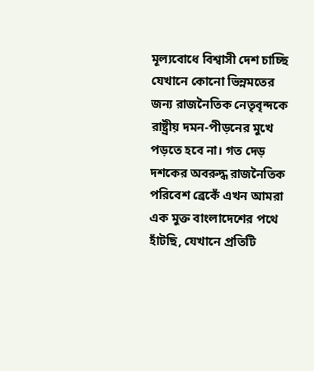মূল্যবোধে বিশ্বাসী দেশ চাচ্ছি যেখানে কোনো ভিন্নমতের জন্য রাজনৈতিক নেতৃবৃন্দকে রাষ্ট্রীয় দমন-পীড়নের মুখে পড়তে হবে না। গত দেড় দশকের অবরুদ্ধ রাজনৈতিক পরিবেশ ব্রেকেঁ এখন আমরা এক মুক্ত বাংলাদেশের পথে হাঁটছি, যেখানে প্রতিটি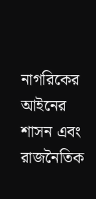নাগরিকের আইনের শাসন এবং রাজনৈতিক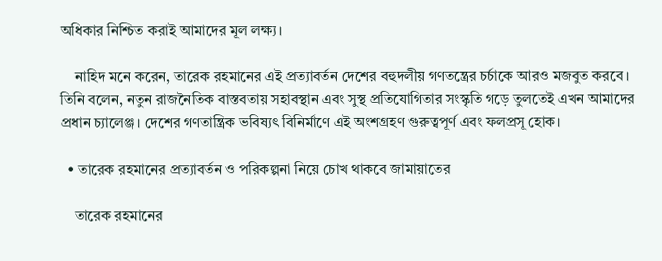অধিকার নিশ্চিত করাই আমাদের মূল লক্ষ্য।

    নাহিদ মনে করেন, তারেক রহমানের এই প্রত্যাবর্তন দেশের বহুদলীয় গণতন্ত্রের চর্চাকে আরও মজবুত করবে। তিনি বলেন, নতুন রাজনৈতিক বাস্তবতায় সহাবস্থান এবং সুস্থ প্রতিযোগিতার সংস্কৃতি গড়ে তুলতেই এখন আমাদের প্রধান চ্যালেঞ্জ। দেশের গণতান্ত্রিক ভবিষ্যৎ বিনির্মাণে এই অংশগ্রহণ গুরুত্বপূর্ণ এবং ফলপ্রসূ হোক।

  • তারেক রহমানের প্রত্যাবর্তন ও পরিকল্পনা নিয়ে চোখ থাকবে জামায়াতের

    তারেক রহমানের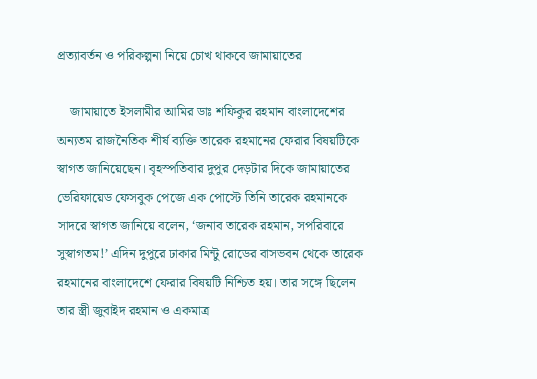প্রত্যাবর্তন ও পরিকল্পনা নিয়ে চোখ থাকবে জামায়াতের

    জামায়াতে ইসলামীর আমির ডাঃ শফিকুর রহমান বাংলাদেশের অন্যতম রাজনৈতিক শীর্ষ ব্যক্তি তারেক রহমানের ফেরার বিষয়টিকে স্বাগত জানিয়েছেন। বৃহস্পতিবার দুপুর দেড়টার দিকে জামায়াতের ভেরিফায়েড ফেসবুক পেজে এক পোস্টে তিনি তারেক রহমানকে সাদরে স্বাগত জানিয়ে বলেন, ‘জনাব তারেক রহমান, সপরিবারে সুস্বাগতম!’ এদিন দুপুরে ঢাকার মিন্টু রোডের বাসভবন থেকে তারেক রহমানের বাংলাদেশে ফেরার বিষয়টি নিশ্চিত হয়। তার সঙ্গে ছিলেন তার স্ত্রী জুবাইদ রহমান ও একমাত্র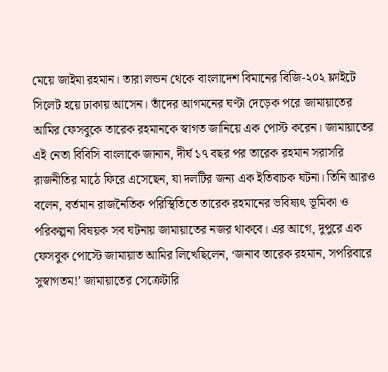মেয়ে জাইমা রহমান। তারা লন্ডন থেকে বাংলাদেশ বিমানের বিজি-২০২ ফ্লাইটে সিলেট হয়ে ঢাকায় আসেন। তাঁদের আগমনের ঘণ্টা দেড়েক পরে জামায়াতের আমির ফেসবুকে তারেক রহমানকে স্বাগত জানিয়ে এক পোস্ট করেন। জামায়াতের এই নেতা বিবিসি বাংলাকে জানান, দীর্ঘ ১৭ বছর পর তারেক রহমান সরাসরি রাজনীতির মাঠে ফিরে এসেছেন, যা দলটির জন্য এক ইতিবাচক ঘটনা। তিনি আরও বলেন, বর্তমান রাজনৈতিক পরিস্থিতিতে তারেক রহমানের ভবিষ্যৎ ভূমিকা ও পরিকল্পনা বিষয়ক সব ঘটনায় জামায়াতের নজর থাকবে। এর আগে, দুপুরে এক ফেসবুক পোস্টে জামায়াত আমির লিখেছিলেন, ‘জনাব তারেক রহমান, সপরিবারে সুস্বাগতম!’ জামায়াতের সেক্রেটারি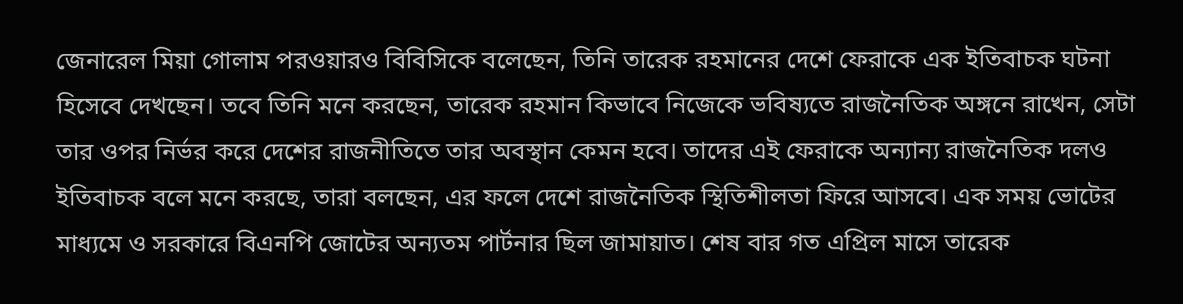জেনারেল মিয়া গোলাম পরওয়ারও বিবিসিকে বলেছেন, তিনি তারেক রহমানের দেশে ফেরাকে এক ইতিবাচক ঘটনা হিসেবে দেখছেন। তবে তিনি মনে করছেন, তারেক রহমান কিভাবে নিজেকে ভবিষ্যতে রাজনৈতিক অঙ্গনে রাখেন, সেটা তার ওপর নির্ভর করে দেশের রাজনীতিতে তার অবস্থান কেমন হবে। তাদের এই ফেরাকে অন্যান্য রাজনৈতিক দলও ইতিবাচক বলে মনে করছে, তারা বলছেন, এর ফলে দেশে রাজনৈতিক স্থিতিশীলতা ফিরে আসবে। এক সময় ভোটের মাধ্যমে ও সরকারে বিএনপি জোটের অন্যতম পার্টনার ছিল জামায়াত। শেষ বার গত এপ্রিল মাসে তারেক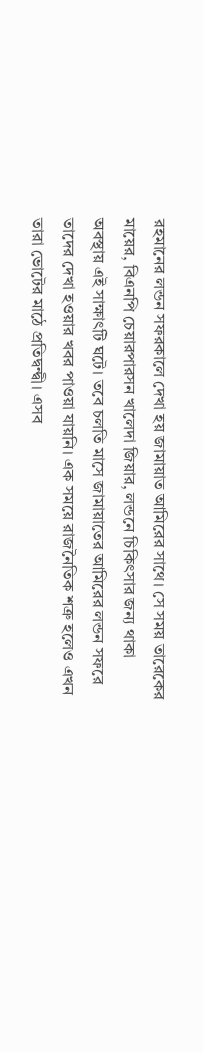রহমানের লন্ডন সফরকালে দেখা হয় জামায়াত আমিরের সাথে। সে সময় তারেকের মায়ের, বিএনপি চেয়ারপারসন খালেদা জিয়ার, লন্ডনে চিকিৎসার জন্য থাকা অবস্থায় এই সাক্ষাৎটি ঘটে। তবে চলতি মাসে জামায়াতের আমিরের লন্ডন সফরে তাদের দেখা হওয়ার খবর পাওয়া যায়নি। এক সময়ে রাজনৈতিক শত্রু হলেও এখন তারা ভোটের মাঠে প্রতিদ্বন্দ্বী। এসব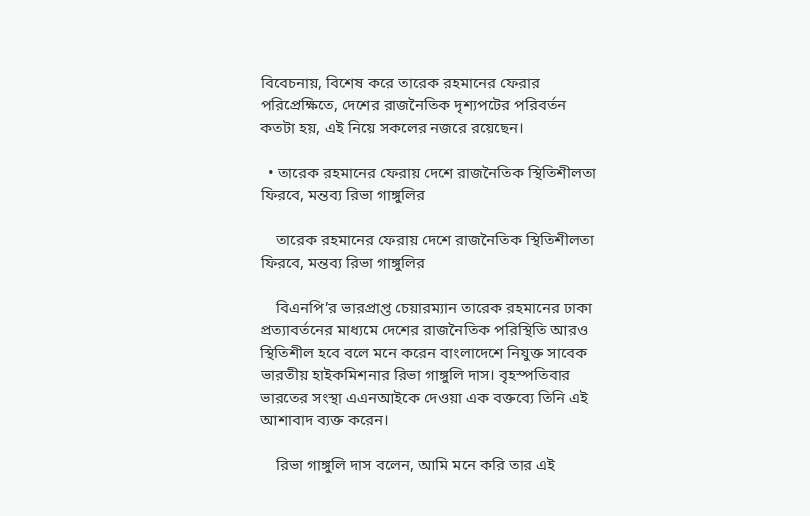বিবেচনায়, বিশেষ করে তারেক রহমানের ফেরার পরিপ্রেক্ষিতে, দেশের রাজনৈতিক দৃশ্যপটের পরিবর্তন কতটা হয়, এই নিয়ে সকলের নজরে রয়েছেন।

  • তারেক রহমানের ফেরায় দেশে রাজনৈতিক স্থিতিশীলতা ফিরবে, মন্তব্য রিভা গাঙ্গুলির

    তারেক রহমানের ফেরায় দেশে রাজনৈতিক স্থিতিশীলতা ফিরবে, মন্তব্য রিভা গাঙ্গুলির

    বিএনপি’র ভারপ্রাপ্ত চেয়ারম্যান তারেক রহমানের ঢাকা প্রত্যাবর্তনের মাধ্যমে দেশের রাজনৈতিক পরিস্থিতি আরও স্থিতিশীল হবে বলে মনে করেন বাংলাদেশে নিযুক্ত সাবেক ভারতীয় হাইকমিশনার রিভা গাঙ্গুলি দাস। বৃহস্পতিবার ভারতের সংস্থা এএনআইকে দেওয়া এক বক্তব্যে তিনি এই আশাবাদ ব্যক্ত করেন।

    রিভা গাঙ্গুলি দাস বলেন, আমি মনে করি তার এই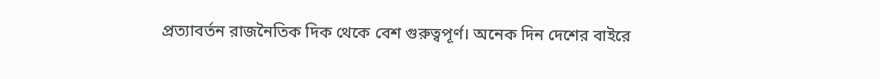প্রত্যাবর্তন রাজনৈতিক দিক থেকে বেশ গুরুত্বপূর্ণ। অনেক দিন দেশের বাইরে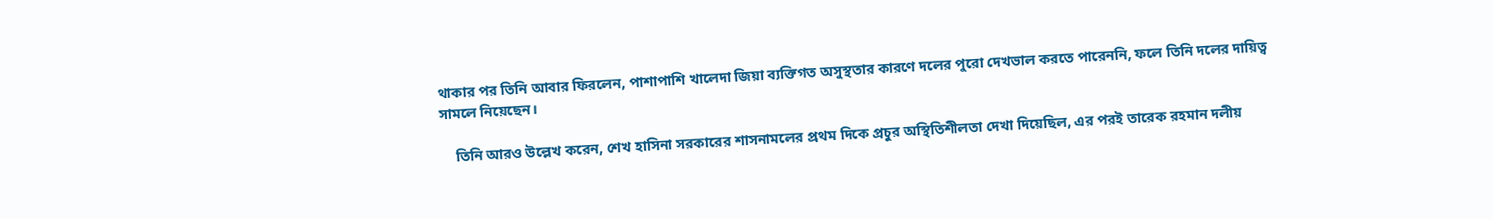থাকার পর তিনি আবার ফিরলেন, পাশাপাশি খালেদা জিয়া ব্যক্তিগত অসুস্থতার কারণে দলের পুরো দেখভাল করতে পারেননি, ফলে তিনি দলের দায়িত্ব সামলে নিয়েছেন।

    তিনি আরও উল্লেখ করেন, শেখ হাসিনা সরকারের শাসনামলের প্রথম দিকে প্রচুর অস্থিতিশীলতা দেখা দিয়েছিল, এর পরই তারেক রহমান দলীয়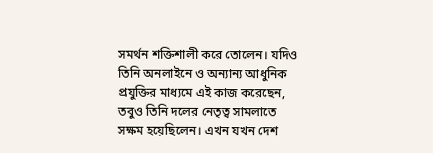সমর্থন শক্তিশালী করে তোলেন। যদিও তিনি অনলাইনে ও অন্যান্য আধুনিক প্রযুক্তির মাধ্যমে এই কাজ করেছেন, তবুও তিনি দলের নেতৃত্ব সামলাতে সক্ষম হয়েছিলেন। এখন যখন দেশ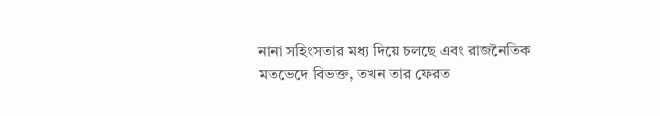নানা সহিংসতার মধ্য দিয়ে চলছে এবং রাজনৈতিক মতভেদে বিভক্ত, তখন তার ফেরত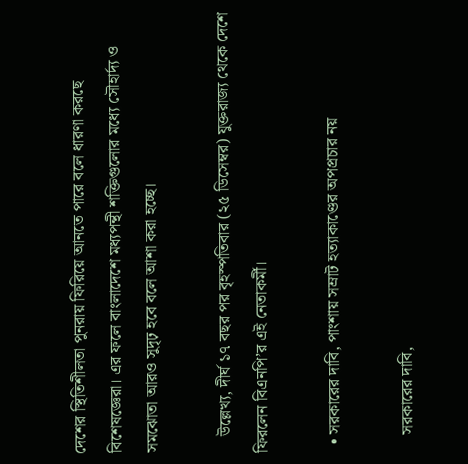দেশের স্থিতিশীলতা পুনরায় ফিরিয়ে আনতে পারে বলে ধারণা করছে বিশেষজ্ঞেরা। এর ফলে বাংলাদেশে মধ্যপন্থী শক্তিগুলোর মধ্যে সৌহার্দ্য ও সমঝোতা আরও সুদৃঢ় হবে বলে আশা করা হচ্ছে।

    উল্লেখ্য, দীর্ঘ ১৭ বছর পর বৃহস্পতিবার (২৫ ডিসেম্বর) যুক্তরাজ্য থেকে দেশে ফিরলেন বিএনপি’র এই নেতাকর্মী।

  • সরকারের দাবি, পাংশায় সম্রাট হত্যাকাণ্ডের অপপ্রচার নয়

    সরকারের দাবি,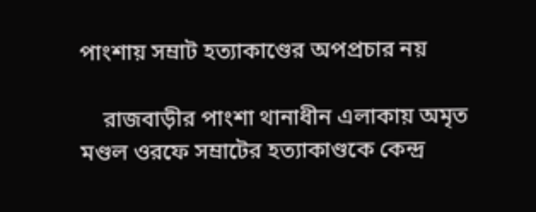পাংশায় সম্রাট হত্যাকাণ্ডের অপপ্রচার নয়

    রাজবাড়ীর পাংশা থানাধীন এলাকায় অমৃত মণ্ডল ওরফে সম্রাটের হত্যাকাণ্ডকে কেন্দ্র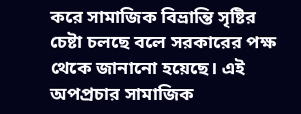করে সামাজিক বিভ্রান্তি সৃষ্টির চেষ্টা চলছে বলে সরকারের পক্ষ থেকে জানানো হয়েছে। এই অপপ্রচার সামাজিক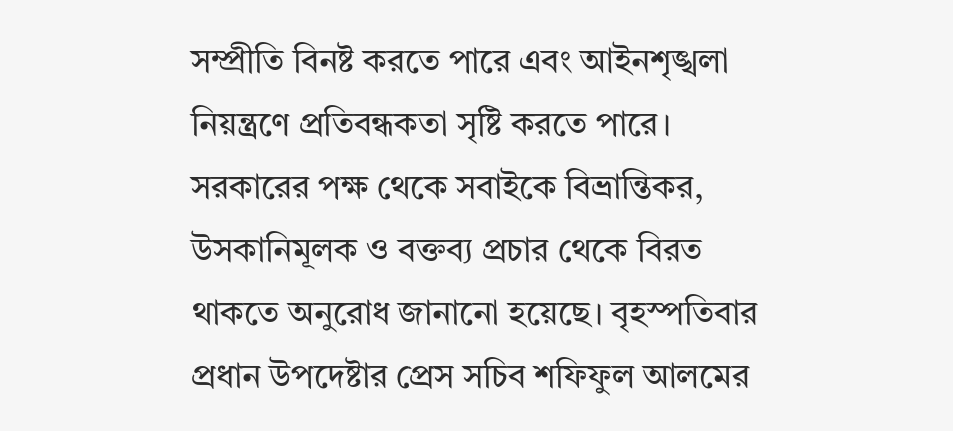সম্প্রীতি বিনষ্ট করতে পারে এবং আইনশৃঙ্খলা নিয়ন্ত্রণে প্রতিবন্ধকতা সৃষ্টি করতে পারে। সরকারের পক্ষ থেকে সবাইকে বিভ্রান্তিকর, উসকানিমূলক ও বক্তব্য প্রচার থেকে বিরত থাকতে অনুরোধ জানানো হয়েছে। বৃহস্পতিবার প্রধান উপদেষ্টার প্রেস সচিব শফিফুল আলমের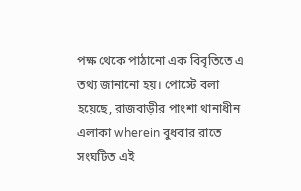পক্ষ থেকে পাঠানো এক বিবৃতিতে এ তথ্য জানানো হয়। পোস্টে বলা হয়েছে, রাজবাড়ীর পাংশা থানাধীন এলাকা wherein বুধবার রাতে সংঘটিত এই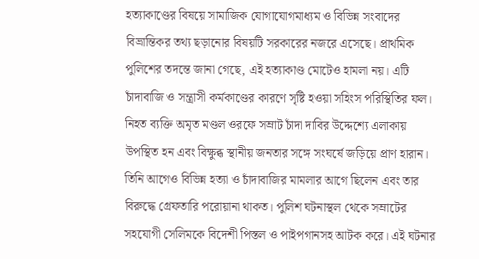হত্যাকাণ্ডের বিষয়ে সামাজিক যোগাযোগমাধ্যম ও বিভিন্ন সংবাদের বিভ্রান্তিকর তথ্য ছড়ানোর বিষয়টি সরকারের নজরে এসেছে। প্রাথমিক পুলিশের তদন্তে জানা গেছে, এই হত্যাকাণ্ড মোটেও হামলা নয়। এটি চাঁদাবাজি ও সন্ত্রাসী কর্মকাণ্ডের কারণে সৃষ্টি হওয়া সহিংস পরিস্থিতির ফল। নিহত ব্যক্তি অমৃত মণ্ডল ওরফে সম্রাট চাঁদা দাবির উদ্দেশ্যে এলাকায় উপস্থিত হন এবং বিক্ষুব্ধ স্থানীয় জনতার সঙ্গে সংঘর্ষে জড়িয়ে প্রাণ হারান। তিনি আগেও বিভিন্ন হত্যা ও চাঁদাবাজির মামলার আগে ছিলেন এবং তার বিরুদ্ধে গ্রেফতারি পরোয়ানা থাকত। পুলিশ ঘটনাস্থল থেকে সম্রাটের সহযোগী সেলিমকে বিদেশী পিস্তল ও পাইপগানসহ আটক করে। এই ঘটনার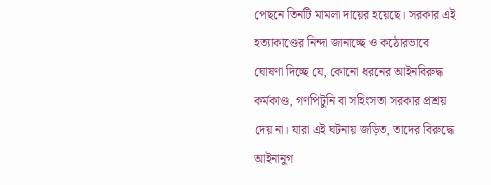পেছনে তিনটি মামলা দায়ের হয়েছে। সরকার এই হত্যাকাণ্ডের নিন্দা জানাচ্ছে ও কঠোরভাবে ঘোষণা দিচ্ছে যে, কোনো ধরনের আইনবিরুদ্ধ কর্মকাণ্ড, গণপিটুনি বা সহিংসতা সরকার প্রশ্রয় দেয় না। যারা এই ঘটনায় জড়িত, তাদের বিরুদ্ধে আইনানুগ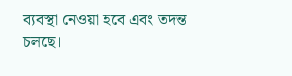ব্যবস্থা নেওয়া হবে এবং তদন্ত চলছে।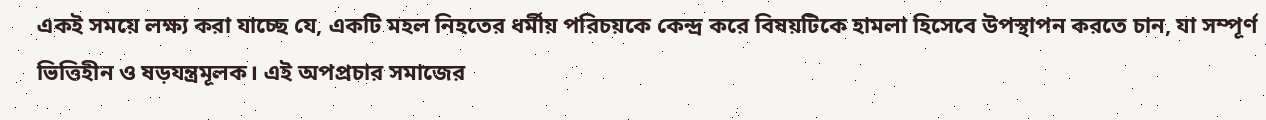একই সময়ে লক্ষ্য করা যাচ্ছে যে, একটি মহল নিহতের ধর্মীয় পরিচয়কে কেন্দ্র করে বিষয়টিকে হামলা হিসেবে উপস্থাপন করতে চান, যা সম্পূর্ণ ভিত্তিহীন ও ষড়যন্ত্রমূলক। এই অপপ্রচার সমাজের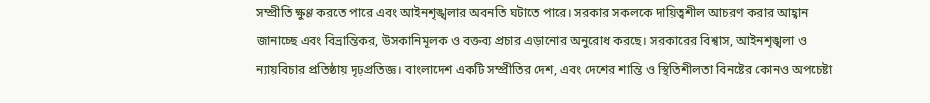সম্প্রীতি ক্ষুণ্ণ করতে পারে এবং আইনশৃঙ্খলার অবনতি ঘটাতে পারে। সরকার সকলকে দায়িত্বশীল আচরণ করার আহ্বান জানাচ্ছে এবং বিভ্রান্তিকর, উসকানিমূলক ও বক্তব্য প্রচার এড়ানোর অনুরোধ করছে। সরকারের বিশ্বাস, আইনশৃঙ্খলা ও ন্যায়বিচার প্রতিষ্ঠায় দৃঢ়প্রতিজ্ঞ। বাংলাদেশ একটি সম্প্রীতির দেশ, এবং দেশের শান্তি ও স্থিতিশীলতা বিনষ্টের কোনও অপচেষ্টা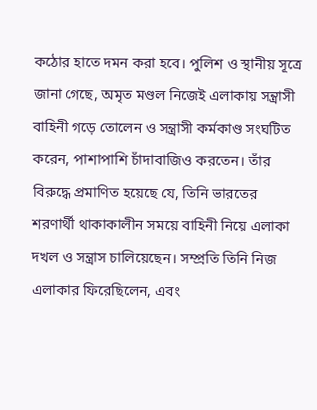কঠোর হাতে দমন করা হবে। পুলিশ ও স্থানীয় সূত্রে জানা গেছে, অমৃত মণ্ডল নিজেই এলাকায় সন্ত্রাসী বাহিনী গড়ে তোলেন ও সন্ত্রাসী কর্মকাণ্ড সংঘটিত করেন, পাশাপাশি চাঁদাবাজিও করতেন। তাঁর বিরুদ্ধে প্রমাণিত হয়েছে যে, তিনি ভারতের শরণার্থী থাকাকালীন সময়ে বাহিনী নিয়ে এলাকা দখল ও সন্ত্রাস চালিয়েছেন। সম্প্রতি তিনি নিজ এলাকার ফিরেছিলেন, এবং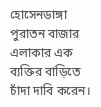হোসেনডাঙ্গা পুরাতন বাজার এলাকার এক ব্যক্তির বাড়িতে চাঁদা দাবি করেন।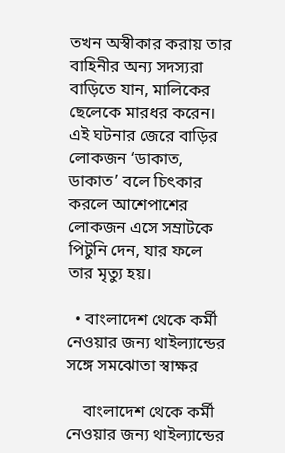তখন অস্বীকার করায় তার বাহিনীর অন্য সদস্যরা বাড়িতে যান, মালিকের ছেলেকে মারধর করেন। এই ঘটনার জেরে বাড়ির লোকজন ‘ডাকাত, ডাকাত’ বলে চিৎকার করলে আশেপাশের লোকজন এসে সম্রাটকে পিটুনি দেন, যার ফলে তার মৃত্যু হয়।

  • বাংলাদেশ থেকে কর্মী নেওয়ার জন্য থাইল্যান্ডের সঙ্গে সমঝোতা স্বাক্ষর

    বাংলাদেশ থেকে কর্মী নেওয়ার জন্য থাইল্যান্ডের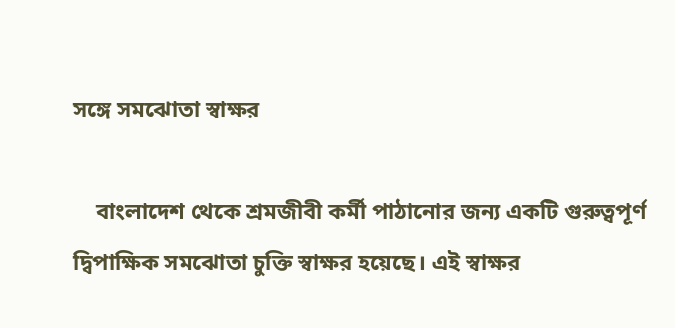সঙ্গে সমঝোতা স্বাক্ষর

    বাংলাদেশ থেকে শ্রমজীবী কর্মী পাঠানোর জন্য একটি গুরুত্বপূর্ণ দ্বিপাক্ষিক সমঝোতা চুক্তি স্বাক্ষর হয়েছে। এই স্বাক্ষর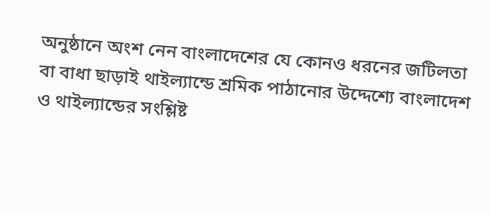অনুষ্ঠানে অংশ নেন বাংলাদেশের যে কোনও ধরনের জটিলতা বা বাধা ছাড়াই থাইল্যান্ডে শ্রমিক পাঠানোর উদ্দেশ্যে বাংলাদেশ ও থাইল্যান্ডের সংশ্লিষ্ট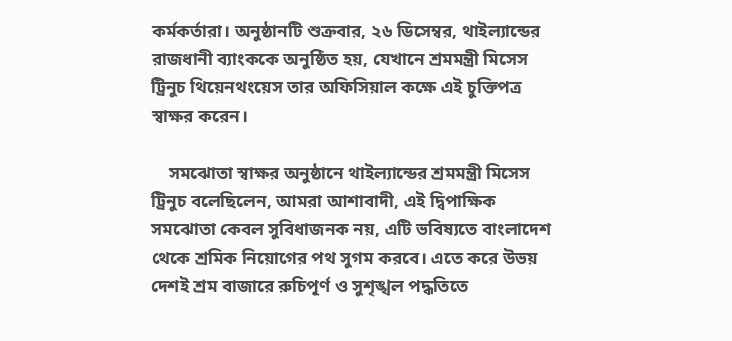কর্মকর্তারা। অনুষ্ঠানটি শুক্রবার, ২৬ ডিসেম্বর, থাইল্যান্ডের রাজধানী ব্যাংককে অনুষ্ঠিত হয়, যেখানে শ্রমমন্ত্রী মিসেস ট্রিনুচ থিয়েনথংয়েস তার অফিসিয়াল কক্ষে এই চুক্তিপত্র স্বাক্ষর করেন।

    সমঝোতা স্বাক্ষর অনুষ্ঠানে থাইল্যান্ডের শ্রমমন্ত্রী মিসেস ট্রিনুচ বলেছিলেন, আমরা আশাবাদী, এই দ্বিপাক্ষিক সমঝোতা কেবল সুবিধাজনক নয়, এটি ভবিষ্যতে বাংলাদেশ থেকে শ্রমিক নিয়োগের পথ সুগম করবে। এতে করে উভয় দেশই শ্রম বাজারে রুচিপূর্ণ ও সুশৃঙ্খল পদ্ধতিতে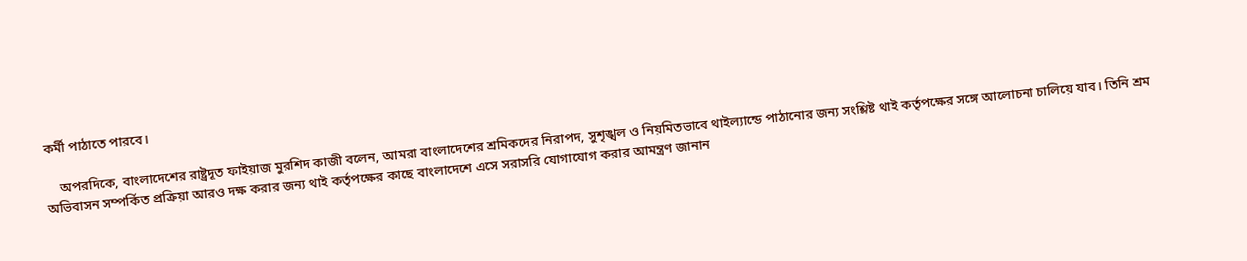কর্মী পাঠাতে পারবে।

    অপরদিকে, বাংলাদেশের রাষ্ট্রদূত ফাইয়াজ মুরশিদ কাজী বলেন, আমরা বাংলাদেশের শ্রমিকদের নিরাপদ, সুশৃঙ্খল ও নিয়মিতভাবে থাইল্যান্ডে পাঠানোর জন্য সংশ্লিষ্ট থাই কর্তৃপক্ষের সঙ্গে আলোচনা চালিয়ে যাব। তিনি শ্রম অভিবাসন সম্পর্কিত প্রক্রিয়া আরও দক্ষ করার জন্য থাই কর্তৃপক্ষের কাছে বাংলাদেশে এসে সরাসরি যোগাযোগ করার আমন্ত্রণ জানান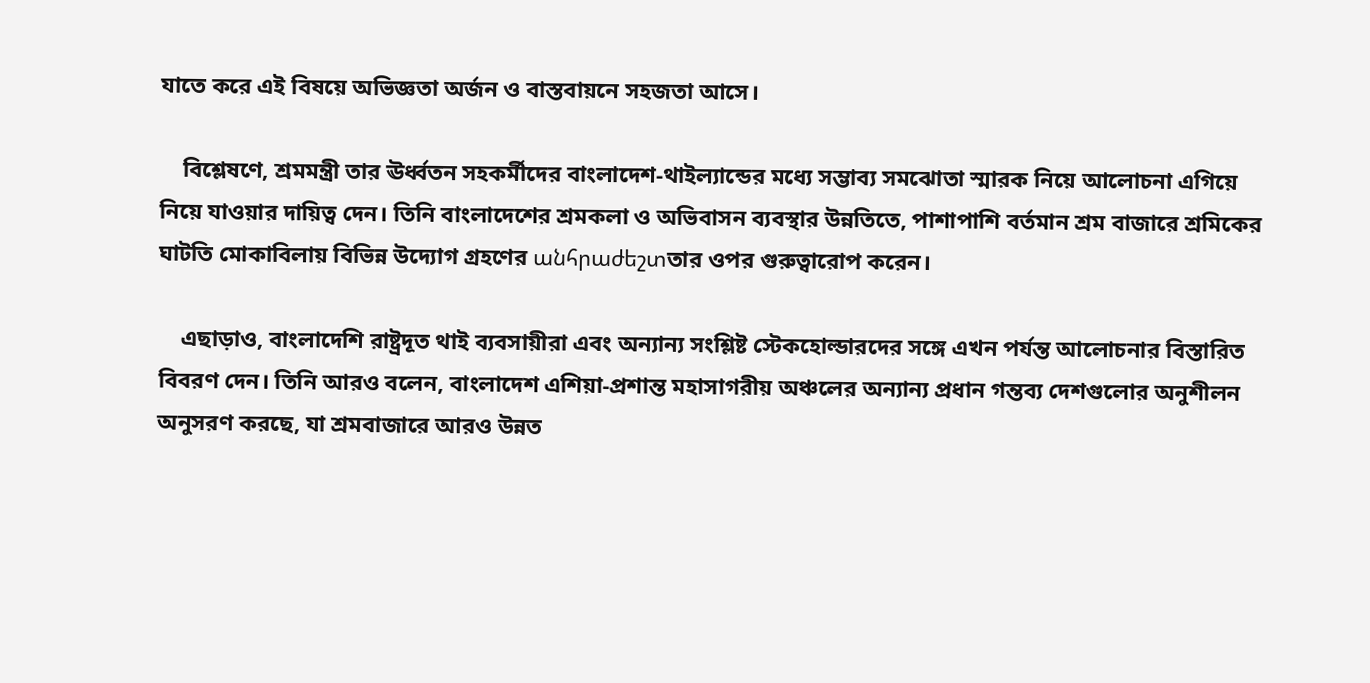যাতে করে এই বিষয়ে অভিজ্ঞতা অর্জন ও বাস্তবায়নে সহজতা আসে।

    বিশ্লেষণে, শ্রমমন্ত্রী তার ঊর্ধ্বতন সহকর্মীদের বাংলাদেশ-থাইল্যান্ডের মধ্যে সম্ভাব্য সমঝোতা স্মারক নিয়ে আলোচনা এগিয়ে নিয়ে যাওয়ার দায়িত্ব দেন। তিনি বাংলাদেশের শ্রমকলা ও অভিবাসন ব্যবস্থার উন্নতিতে, পাশাপাশি বর্তমান শ্রম বাজারে শ্রমিকের ঘাটতি মোকাবিলায় বিভিন্ন উদ্যোগ গ্রহণের անհրաժեշտতার ওপর গুরুত্বারোপ করেন।

    এছাড়াও, বাংলাদেশি রাষ্ট্রদূত থাই ব্যবসায়ীরা এবং অন্যান্য সংশ্লিষ্ট স্টেকহোল্ডারদের সঙ্গে এখন পর্যন্ত আলোচনার বিস্তারিত বিবরণ দেন। তিনি আরও বলেন, বাংলাদেশ এশিয়া-প্রশান্ত মহাসাগরীয় অঞ্চলের অন্যান্য প্রধান গন্তব্য দেশগুলোর অনুশীলন অনুসরণ করছে, যা শ্রমবাজারে আরও উন্নত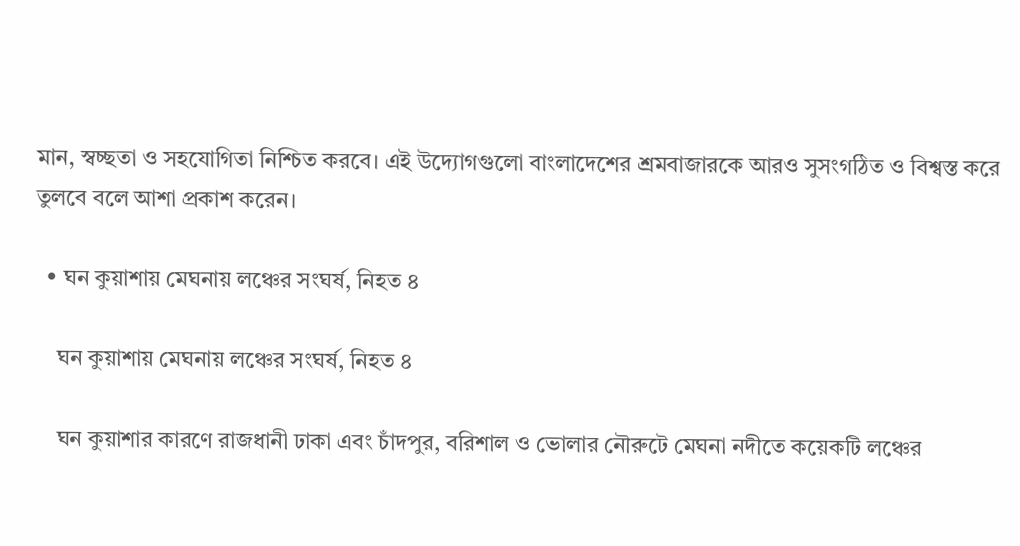মান, স্বচ্ছতা ও সহযোগিতা নিশ্চিত করবে। এই উদ্যোগগুলো বাংলাদেশের শ্রমবাজারকে আরও সুসংগঠিত ও বিশ্বস্ত করে তুলবে বলে আশা প্রকাশ করেন।

  • ঘন কুয়াশায় মেঘনায় লঞ্চের সংঘর্ষ, নিহত ৪

    ঘন কুয়াশায় মেঘনায় লঞ্চের সংঘর্ষ, নিহত ৪

    ঘন কুয়াশার কারণে রাজধানী ঢাকা এবং চাঁদপুর, বরিশাল ও ভোলার নৌরুটে মেঘনা নদীতে কয়েকটি লঞ্চের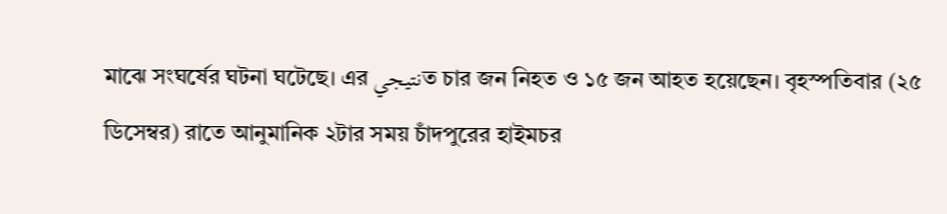মাঝে সংঘর্ষের ঘটনা ঘটেছে। এর نتیجيত চার জন নিহত ও ১৫ জন আহত হয়েছেন। বৃহস্পতিবার (২৫ ডিসেম্বর) রাতে আনুমানিক ২টার সময় চাঁদপুরের হাইমচর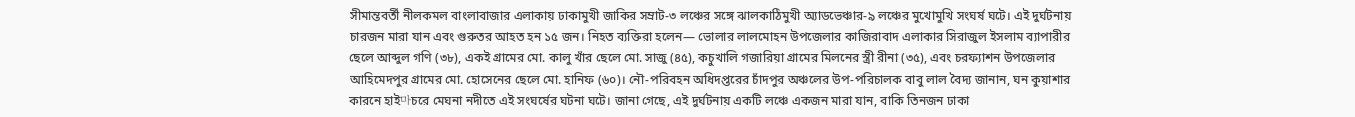সীমান্তবর্তী নীলকমল বাংলাবাজার এলাকায় ঢাকামুখী জাকির সম্রাট-৩ লঞ্চের সঙ্গে ঝালকাঠিমুখী অ্যাডভেঞ্চার-৯ লঞ্চের মুখোমুখি সংঘর্ষ ঘটে। এই দুর্ঘটনায় চারজন মারা যান এবং গুরুতর আহত হন ১৫ জন। নিহত ব্যক্তিরা হলেন— ভোলার লালমোহন উপজেলার কাজিরাবাদ এলাকার সিরাজুল ইসলাম ব্যাপারীর ছেলে আব্দুল গণি (৩৮), একই গ্রামের মো. কালু খাঁর ছেলে মো. সাজু (৪৫), কচুখালি গজারিয়া গ্রামের মিলনের স্ত্রী রীনা (৩৫), এবং চরফ্যাশন উপজেলার আহিমেদপুর গ্রামের মো. হোসেনের ছেলে মো. হানিফ (৬০)। নৌ-পরিবহন অধিদপ্তরের চাঁদপুর অঞ্চলের উপ-পরিচালক বাবু লাল বৈদ্য জানান, ঘন কুয়াশার কারনে হাই마চরে মেঘনা নদীতে এই সংঘর্ষের ঘটনা ঘটে। জানা গেছে, এই দুর্ঘটনায় একটি লঞ্চে একজন মারা যান, বাকি তিনজন ঢাকা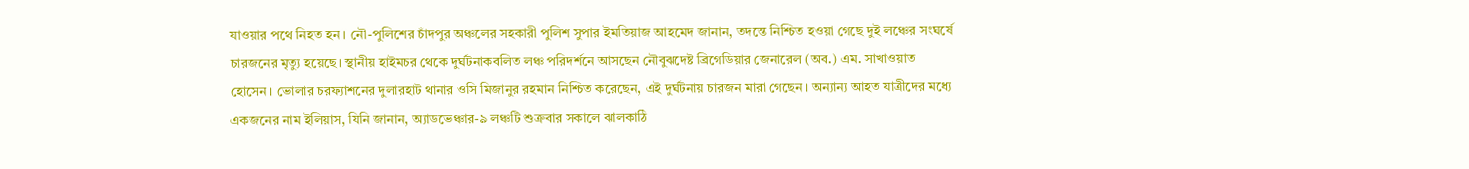যাওয়ার পথে নিহত হন। নৌ-পুলিশের চাঁদপুর অঞ্চলের সহকারী পুলিশ সুপার ইমতিয়াজ আহমেদ জানান, তদন্তে নিশ্চিত হওয়া গেছে দুই লঞ্চের সংঘর্ষে চারজনের মৃত্যু হয়েছে। স্থানীয় হাইমচর থেকে দুর্ঘটনাকবলিত লঞ্চ পরিদর্শনে আসছেন নৌবুঝদেষ্ট ব্রিগেডিয়ার জেনারেল (অব.) এম. সাখাওয়াত হোসেন। ভোলার চরফ্যাশনের দুলারহাট থানার ওসি মিজানুর রহমান নিশ্চিত করেছেন, এই দুর্ঘটনায় চারজন মারা গেছেন। অন্যান্য আহত যাত্রীদের মধ্যে একজনের নাম ইলিয়াস, যিনি জানান, অ্যাডভেঞ্চার-৯ লঞ্চটি শুক্রবার সকালে ঝালকাঠি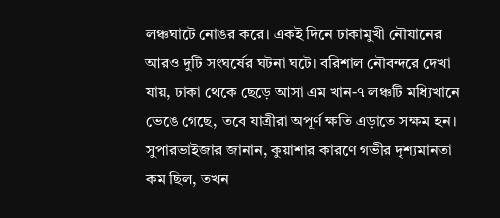লঞ্চঘাটে নোঙর করে। একই দিনে ঢাকামুখী নৌযানের আরও দুটি সংঘর্ষের ঘটনা ঘটে। বরিশাল নৌবন্দরে দেখা যায়, ঢাকা থেকে ছেড়ে আসা এম খান-৭ লঞ্চটি মধ্যিখানে ভেঙে গেছে, তবে যাত্রীরা অপূর্ণ ক্ষতি এড়াতে সক্ষম হন। সুপারভাইজার জানান, কুয়াশার কারণে গভীর দৃশ্যমানতা কম ছিল, তখন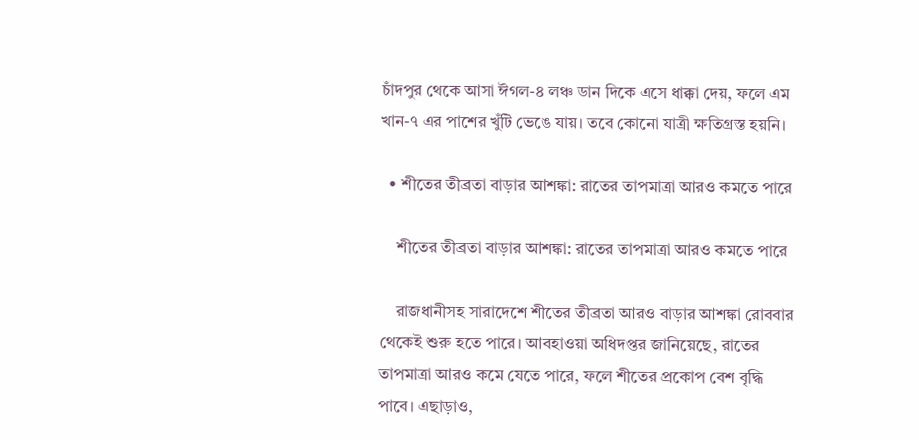চাঁদপুর থেকে আসা ঈগল-৪ লঞ্চ ডান দিকে এসে ধাক্কা দেয়, ফলে এম খান-৭ এর পাশের খুঁটি ভেঙে যায়। তবে কোনো যাত্রী ক্ষতিগ্রস্ত হয়নি।

  • শীতের তীব্রতা বাড়ার আশঙ্কা: রাতের তাপমাত্রা আরও কমতে পারে

    শীতের তীব্রতা বাড়ার আশঙ্কা: রাতের তাপমাত্রা আরও কমতে পারে

    রাজধানীসহ সারাদেশে শীতের তীব্রতা আরও বাড়ার আশঙ্কা রোববার থেকেই শুরু হতে পারে। আবহাওয়া অধিদপ্তর জানিয়েছে, রাতের তাপমাত্রা আরও কমে যেতে পারে, ফলে শীতের প্রকোপ বেশ বৃদ্ধি পাবে। এছাড়াও,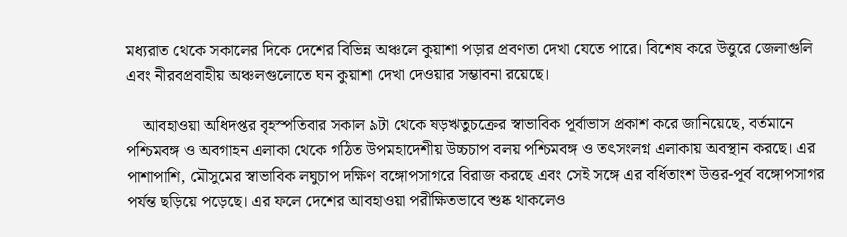মধ্যরাত থেকে সকালের দিকে দেশের বিভিন্ন অঞ্চলে কুয়াশা পড়ার প্রবণতা দেখা যেতে পারে। বিশেষ করে উত্তুরে জেলাগুলি এবং নীরবপ্রবাহীয় অঞ্চলগুলোতে ঘন কুয়াশা দেখা দেওয়ার সম্ভাবনা রয়েছে।

    আবহাওয়া অধিদপ্তর বৃহস্পতিবার সকাল ৯টা থেকে ষড়ঋতুচক্রের স্বাভাবিক পূর্বাভাস প্রকাশ করে জানিয়েছে, বর্তমানে পশ্চিমবঙ্গ ও অবগাহন এলাকা থেকে গঠিত উপমহাদেশীয় উচ্চচাপ বলয় পশ্চিমবঙ্গ ও তৎসংলগ্ন এলাকায় অবস্থান করছে। এর পাশাপাশি, মৌসুমের স্বাভাবিক লঘুচাপ দক্ষিণ বঙ্গোপসাগরে বিরাজ করছে এবং সেই সঙ্গে এর বর্ধিতাংশ উত্তর-পূর্ব বঙ্গোপসাগর পর্যন্ত ছড়িয়ে পড়েছে। এর ফলে দেশের আবহাওয়া পরীক্ষিতভাবে শুষ্ক থাকলেও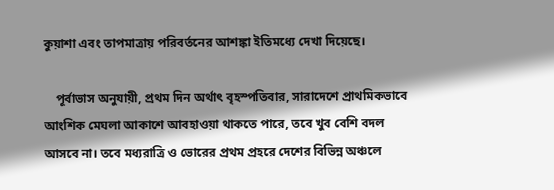কুয়াশা এবং তাপমাত্রায় পরিবর্তনের আশঙ্কা ইতিমধ্যে দেখা দিয়েছে।

    পূর্বাভাস অনুযায়ী, প্রথম দিন অর্থাৎ বৃহস্পতিবার, সারাদেশে প্রাথমিকভাবে আংশিক মেঘলা আকাশে আবহাওয়া থাকতে পারে, তবে খুব বেশি বদল আসবে না। তবে মধ্যরাত্রি ও ভোরের প্রথম প্রহরে দেশের বিভিন্ন অঞ্চলে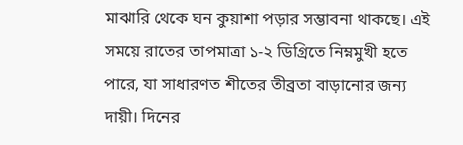মাঝারি থেকে ঘন কুয়াশা পড়ার সম্ভাবনা থাকছে। এই সময়ে রাতের তাপমাত্রা ১-২ ডিগ্রিতে নিম্নমুখী হতে পারে, যা সাধারণত শীতের তীব্রতা বাড়ানোর জন্য দায়ী। দিনের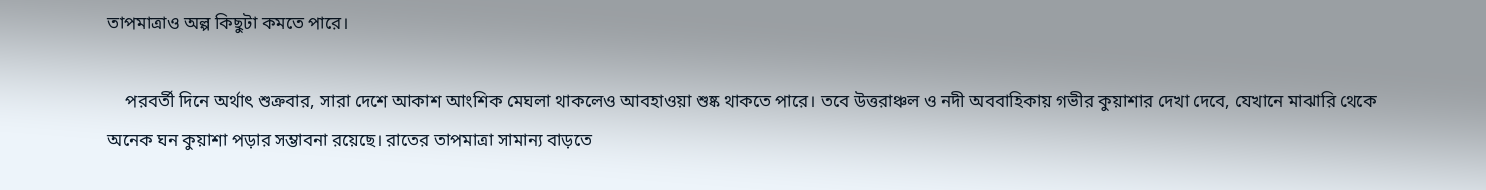তাপমাত্রাও অল্প কিছুটা কমতে পারে।

    পরবর্তী দিনে অর্থাৎ শুক্রবার, সারা দেশে আকাশ আংশিক মেঘলা থাকলেও আবহাওয়া শুষ্ক থাকতে পারে। তবে উত্তরাঞ্চল ও নদী অববাহিকায় গভীর কুয়াশার দেখা দেবে, যেখানে মাঝারি থেকে অনেক ঘন কুয়াশা পড়ার সম্ভাবনা রয়েছে। রাতের তাপমাত্রা সামান্য বাড়তে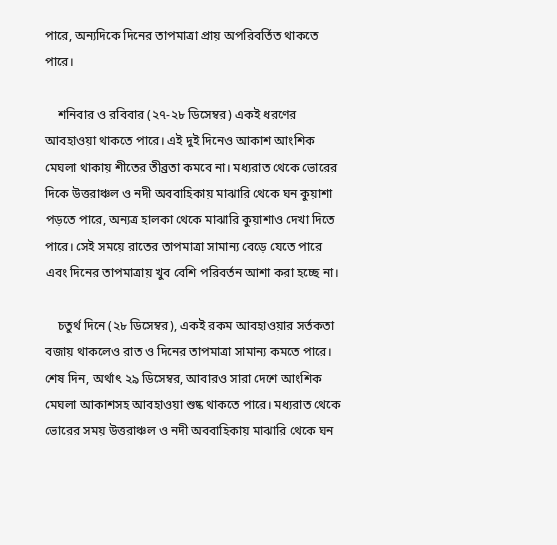পারে, অন্যদিকে দিনের তাপমাত্রা প্রায় অপরিবর্তিত থাকতে পারে।

    শনিবার ও রবিবার (২৭-২৮ ডিসেম্বর) একই ধরণের আবহাওয়া থাকতে পারে। এই দুই দিনেও আকাশ আংশিক মেঘলা থাকায় শীতের তীব্রতা কমবে না। মধ্যরাত থেকে ভোরের দিকে উত্তরাঞ্চল ও নদী অববাহিকায় মাঝারি থেকে ঘন কুয়াশা পড়তে পারে, অন্যত্র হালকা থেকে মাঝারি কুয়াশাও দেখা দিতে পারে। সেই সময়ে রাতের তাপমাত্রা সামান্য বেড়ে যেতে পারে এবং দিনের তাপমাত্রায় খুব বেশি পরিবর্তন আশা করা হচ্ছে না।

    চতুর্থ দিনে (২৮ ডিসেম্বর), একই রকম আবহাওয়ার সর্তকতা বজায় থাকলেও রাত ও দিনের তাপমাত্রা সামান্য কমতে পারে। শেষ দিন, অর্থাৎ ২৯ ডিসেম্বর, আবারও সারা দেশে আংশিক মেঘলা আকাশসহ আবহাওয়া শুষ্ক থাকতে পারে। মধ্যরাত থেকে ভোরের সময় উত্তরাঞ্চল ও নদী অববাহিকায় মাঝারি থেকে ঘন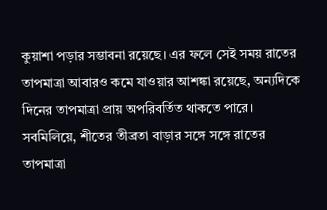কুয়াশা পড়ার সম্ভাবনা রয়েছে। এর ফলে সেই সময় রাতের তাপমাত্রা আবারও কমে যাওয়ার আশঙ্কা রয়েছে, অন্যদিকে দিনের তাপমাত্রা প্রায় অপরিবর্তিত থাকতে পারে। সবমিলিয়ে, শীতের তীব্রতা বাড়ার সঙ্গে সঙ্গে রাতের তাপমাত্রা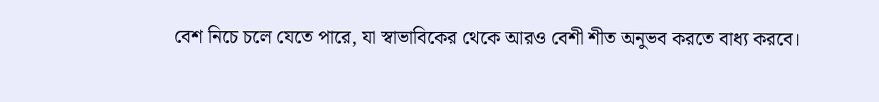বেশ নিচে চলে যেতে পারে, যা স্বাভাবিকের থেকে আরও বেশী শীত অনুভব করতে বাধ্য করবে।